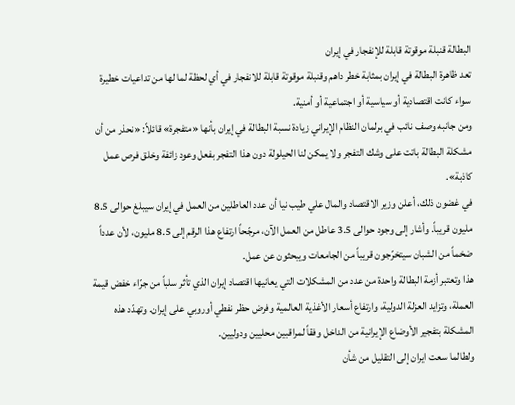البطالة قنبلة موقوتة قابلة للإنفجار في إيران
تعد ظاهرة البطالة في إيران بمثابة خطر داهم وقنبلة موقوتة قابلة للانفجار في أي لحظة لما لها من تداعيات خطيرة سواء كانت اقتصادية أو سياسية أو اجتماعية أو أمنية.
ومن جانبه وصف نائب في برلمان النظام الإيراني زيادة نسبة البطالة في إيران بأنها «متفجرة» قائلاً: «نحذر من أن مشكلة البطالة باتت على وشك التفجر ولا يمكن لنا الحيلولة دون هذا التفجر بفعل وعود زائفة وخلق فرص عمل كاذبة».
في غضون ذلك، أعلن وزير الاقتصاد والمال علي طيب نيا أن عدد العاطلين من العمل في إيران سيبلغ حوالى 8.5 مليون قريباً. وأشار إلى وجود حوالى 3.5 عاطل من العمل الآن، مرجّحاً ارتفاع هذا الرقم إلى 8.5 مليون، لأن عدداً ضخماً من الشبان سيتخرّجون قريباً من الجامعات ويبحثون عن عمل.
هذا وتعتبر أزمة البطالة واحدة من عدد من المشكلات التي يعانيها اقتصاد إيران الذي تأثر سلباً من جرّاء خفض قيمة العملة، وتزايد العزلة الدولية، وارتفاع أسعار الأغذية العالمية وفرض حظر نفطي أوروبي على إيران. وتهدّد هذه المشكلة بتفجير الأوضاع الإيرانية من الداخل وفقاً لمراقبين محليين ودوليين.
ولطالما سعت ايران إلى التقليل من شأن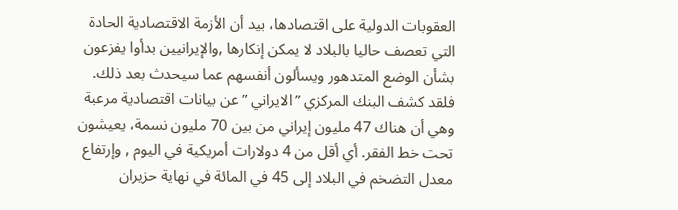العقوبات الدولية على اقتصادها، بيد أن الأزمة الاقتصادية الحادة التي تعصف حاليا بالبلاد لا يمكن إنكارها ,والإيرانيين بدأوا يفزعون بشأن الوضع المتدهور ويسألون أنفسهم عما سيحدث بعد ذلك.
فلقد كشف البنك المركزي ”الايراني ” عن بيانات اقتصادية مرعبة وهي أن هناك 47 مليون إيراني من بين 70 مليون نسمة، يعيشون تحت خط الفقر. أي أقل من 4 دولارات أمريكية في اليوم , وإرتفاع معدل التضخم في البلاد إلى 45 في المائة في نهاية حزيران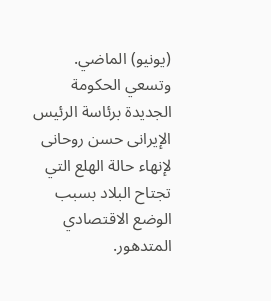(يونيو) الماضي.
وتسعي الحكومة الجديدة برئاسة الرئيس الإيرانى حسن روحانى لإنهاء حالة الهلع التي تجتاح البلاد بسبب الوضع الاقتصادي المتدهور.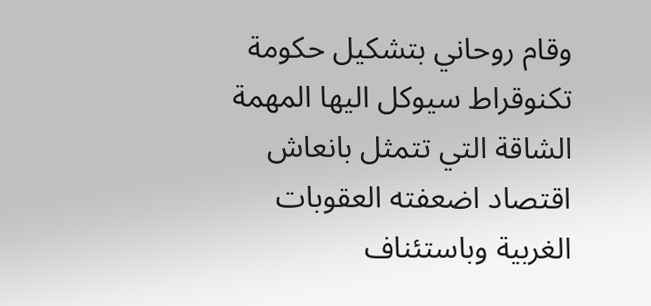وقام روحاني بتشكيل حكومة تكنوقراط سيوكل اليها المهمة الشاقة التي تتمثل بانعاش اقتصاد اضعفته العقوبات الغربية وباستئناف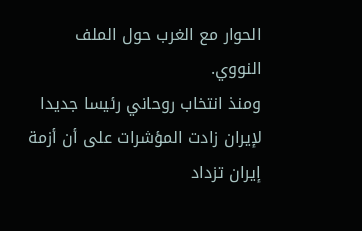الحوار مع الغرب حول الملف النووي.
ومنذ انتخاب روحاني رئيسا جديدا لإيران زادت المؤشرات على أن أزمة إيران تزداد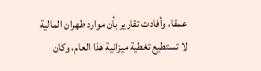عمقا، وأفادت تقارير بأن موارد طهران المالية لا تستطيع تغطية ميزانية هذا العام، وكان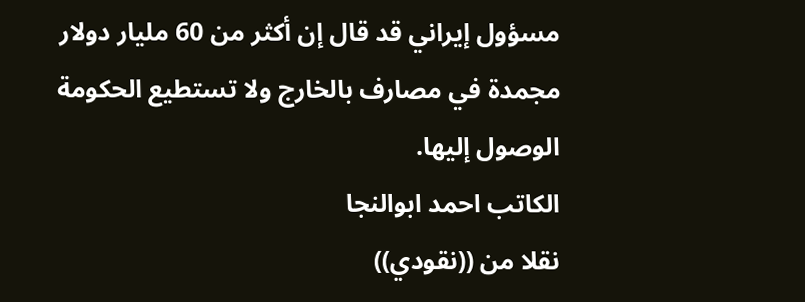مسؤول إيراني قد قال إن أكثر من 60 مليار دولار مجمدة في مصارف بالخارج ولا تستطيع الحكومة الوصول إليها.
الكاتب احمد ابوالنجا
نقلا من ((نقودي))